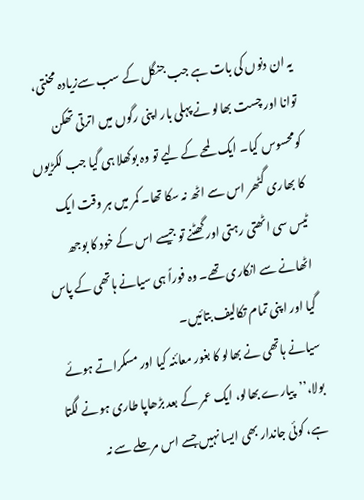یہ ان دنوں کی بات ہے جب جنگل کے سب سےزیادہ محنتی، توانا اور چست بھالو نے پہلی بار اپنی رگوں میں اترتی تھکن کومحسوس کیا۔ ایک لمحے کے لیے تو وہ بوکھلا ہی گیا جب لکڑیوں کا بھاری گٹھر اس سے اٹھ نہ سکا تھا۔ کمر میں ہر وقت ایک ٹیس سی اٹھتی رہتی اور گھٹنے تو جیسے اس کے خود کا بوجھ اٹھانے سے انکاری تھے۔ وہ فوراً ہی سیانے ہاتھی کے پاس گیا اور اپنی تمام تکالیف بتائیں۔
سیانے ہاتھی نے بھالو کا بغور معائنہ کیا اور مسکراتے ہوئے بولا،’’پیارے بھالو، ایک عمر کے بعد بڑھاپا طاری ہونے لگتا ہے، کوئی جاندار بھی ایسا نہیں جسے اس مرحلے سے نہ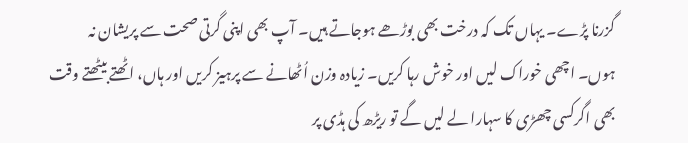گزرنا پڑے۔ یہاں تک کہ درخت بھی بوڑھے ہوجاتے ہیں۔ آپ بھی اپنی گرتی صحت سے پریشان نہ ہوں۔ اچھی خوراک لیں اور خوش رہا کریں۔ زیادہ وزن اُٹھانے سے پرہیز کریں اور ہاں، اٹھتے بیٹھتے وقت بھی اگرکسی چھڑی کا سہارا لے لیں گے تو ریڑھ کی ہڈی پر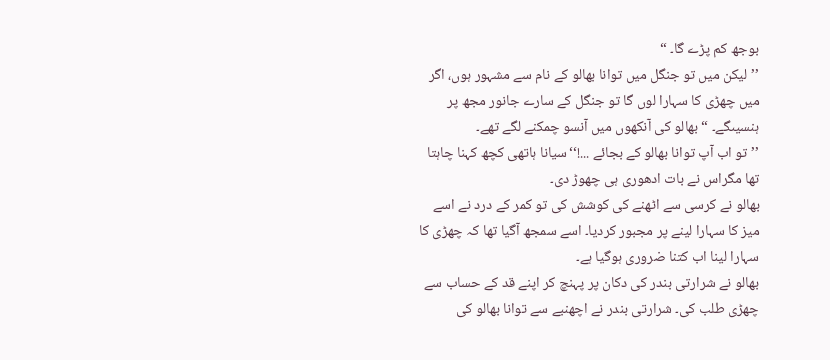بوجھ کم پڑے گا۔ “
’’لیکن میں تو جنگل میں توانا بھالو کے نام سے مشہور ہوں، اگر میں چھڑی کا سہارا لوں گا تو جنگل کے سارے جانور مجھ پر ہنسیںگے۔ “ بھالو کی آنکھوں میں آنسو چمکنے لگے تھے۔
’’ تو اب آپ توانا بھالو کے بجائے ...!‘‘سیانا ہاتھی کچھ کہنا چاہتا تھا مگراس نے بات ادھوری ہی چھوڑ دی۔
بھالو نے کرسی سے اٹھنے کی کوشش کی تو کمر کے درد نے اسے میز کا سہارا لینے پر مجبور کردیا۔ اسے سمجھ آگیا تھا کہ چھڑی کا سہارا لینا اب کتنا ضروری ہوگیا ہے۔
بھالو نے شرارتی بندر کی دکان پر پہنچ کر اپنے قد کے حساب سے چھڑی طلب کی۔ شرارتی بندر نے اچھنبے سے توانا بھالو کی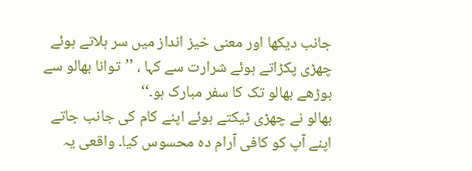جانب دیکھا اور معنی خیز انداز میں سر ہلاتے ہوئے چھڑی پکڑاتے ہوئے شرارت سے کہا ، ’’توانا بھالو سے بوڑھے بھالو تک کا سفر مبارک ہو۔‘‘
بھالو نے چھڑی ٹیکتے ہوئے اپنے کام کی جانب جاتے اپنے آپ کو کافی آرام دہ محسوس کیا۔ واقعی یہ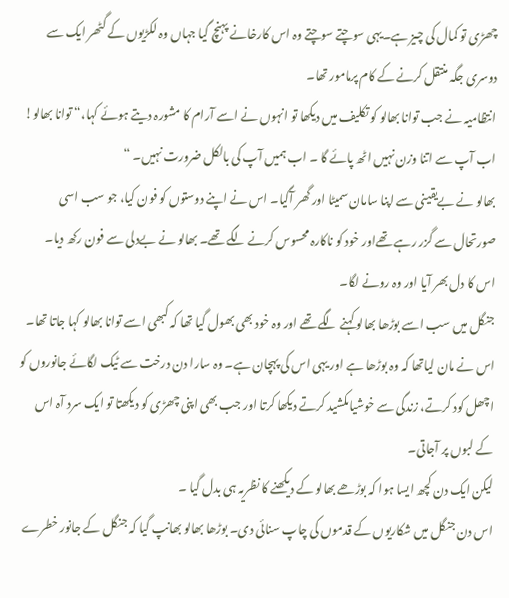چھڑی تو کمال کی چیز ہے۔یہی سوچتے سوچتے وہ اس کارخانے پہنچ گیا جہاں وہ لکڑیوں کے گٹھر ایک سے دوسری جگہ منتقل کرنے کے کام پرمامور تھا۔
انتظامیہ نے جب توانا بھالو کو تکلیف میں دیکھا تو انہوں نے اسے آرام کا مشورہ دیتے ہوئے کہا،“ توانا بھالو! اب آپ سے اتنا وزن نہیں اٹھ پائے گا ۔ اب ہمیں آپ کی بالکل ضرورت نہیں۔ “
بھالو نے بےیقینی سے اپنا سامان سمیٹا اور گھر آگیا۔ اس نے اپنے دوستوں کو فون کیا، جو سب اسی صورتحال سے گزر رہے تھےاور خود کو ناکارہ محسوس کرنے لگے تھے۔ بھالو نے بےدلی سے فون رکھ دیا۔ اس کا دل بھر آیا اور وہ رونے لگا۔
جنگل میں سب اسے بوڑھا بھالو کہنے لگے تھے اور وہ خود بھی بھول گیا تھا کہ کبھی اسے توانا بھالو کہا جاتا تھا۔ اس نے مان لیاتھا کہ وہ بوڑھا ہے اور یہی اس کی پہچان ہے۔ وہ سارا دن درخت سے ٹیک لگائے جانوروں کو اچھل کود کرتے، زندگی سے خوشیاںکشید کرتے دیکھا کرتا اور جب بھی اپنی چھڑی کو دیکھتا تو ایک سرد آہ اس کے لبوں پر آجاتی۔
لیکن ایک دن کچھ ایسا ہوا کہ بوڑھے بھالو کے دیکھنے کا نظریہ ہی بدل گیا ۔
اس دن جنگل میں شکاریوں کے قدموں کی چاپ سنائی دی۔ بوڑھا بھالو بھانپ گیا کہ جنگل کے جانور خطرے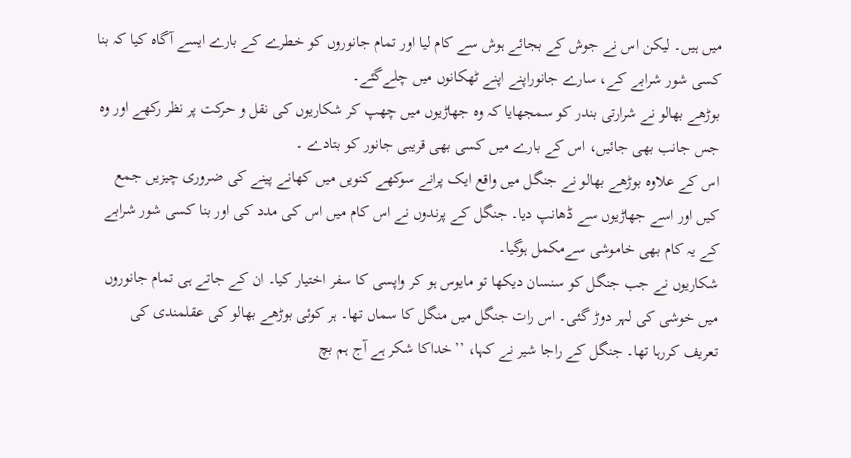میں ہیں۔ لیکن اس نے جوش کے بجائے ہوش سے کام لیا اور تمام جانوروں کو خطرے کے بارے ایسے آگاہ کیا کہ بنا کسی شور شرابے کے، سارے جانوراپنے اپنے ٹھکانوں میں چلےگئے۔
بوڑھے بھالو نے شرارتی بندر کو سمجھایا کہ وہ جھاڑیوں میں چھپ کر شکاریوں کی نقل و حرکت پر نظر رکھے اور وہ جس جانب بھی جائیں، اس کے بارے میں کسی بھی قریبی جانور کو بتادے ۔
اس کے علاوہ بوڑھے بھالو نے جنگل میں واقع ایک پرانے سوکھے کنویں میں کھانے پینے کی ضروری چیزیں جمع کیں اور اسے جھاڑیوں سے ڈھانپ دیا۔ جنگل کے پرندوں نے اس کام میں اس کی مدد کی اور بنا کسی شور شرابے کے یہ کام بھی خاموشی سےمکمل ہوگیا۔
شکاریوں نے جب جنگل کو سنسان دیکھا تو مایوس ہو کر واپسی کا سفر اختیار کیا۔ ان کے جاتے ہی تمام جانوروں میں خوشی کی لہر دوڑ گئی۔ اس رات جنگل میں منگل کا سماں تھا۔ ہر کوئی بوڑھے بھالو کی عقلمندی کی تعریف کررہا تھا۔ جنگل کے راجا شیر نے کہا، ’’خداکا شکر ہے آج ہم بچ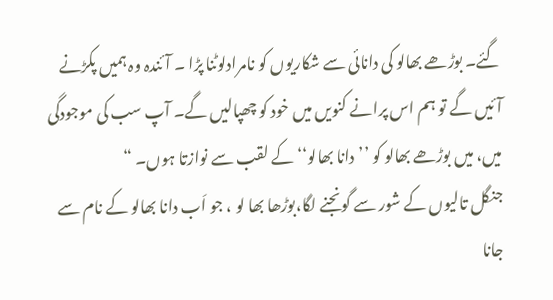گئے۔ بوڑھے بھالو کی دانائی سے شکاریوں کو نامرادلوٹنا پڑا ۔ آئندہ وہ ہمیں پکڑنے آئیں گے تو ہم اس پرانے کنویں میں خود کو چھپالیں گے۔ آپ سب کی موجودگی میں، میں بوڑھے بھالو کو ’’دانا بھالو‘‘ کے لقب سے نوازتا ہوں۔ “
جنگل تالیوں کے شور سے گونجنے لگا،بوڑھا بھا لو ، جو اَب دانا بھالو کے نام سے جانا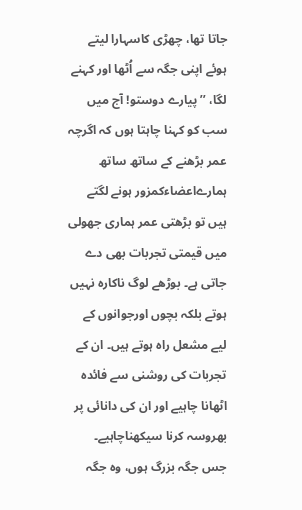جاتا تھا، چھڑی کاسہارا لیتے ہوئے اپنی جگہ سے اُٹھا اور کہنے لگا، ’’پیارے دوستو! آج میں سب کو کہنا چاہتا ہوں کہ اگرچہ عمر بڑھنے کے ساتھ ساتھ ہمارےاعضاءکمزور ہونے لگتے ہیں تو بڑھتی عمر ہماری جھولی میں قیمتی تجربات بھی دے جاتی ہے۔ بوڑھے لوگ ناکارہ نہیں ہوتے بلکہ بچوں اورجوانوں کے لیے مشعل راہ ہوتے ہیں۔ ان کے تجربات کی روشنی سے فائدہ اٹھانا چاہیے اور ان کی دانائی پر بھروسہ کرنا سیکھناچاہیے۔ جس جگہ بزرگ ہوں، وہ جگہ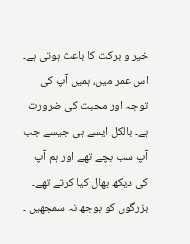خیر و برکت کا باعث ہوتی ہے۔ اس عمر میں، ہمیں آپ کی توجہ اور محبت کی ضرورت ہے۔ بالکل ایسے ہی جیسے جب آپ سب بچے تھے اور ہم آپ کی دیکھ بھال کیا کرتے تھے۔ بزرگوں کو بوجھ نہ سمجھیں ۔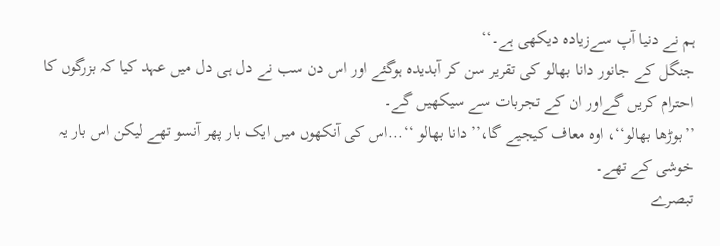ہم نے دنیا آپ سےزیادہ دیکھی ہے۔‘‘
جنگل کے جانور دانا بھالو کی تقریر سن کر آبدیدہ ہوگئے اور اس دن سب نے دل ہی دل میں عہد کیا کہ بزرگوں کا احترام کریں گےاور ان کے تجربات سے سیکھیں گے۔
’’بوڑھا بھالو‘‘، اوہ معاف کیجیے گا،’’ دانا بھالو ‘‘...اس کی آنکھوں میں ایک بار پھر آنسو تھے لیکن اس بار یہ خوشی کے تھے۔
تبصرے